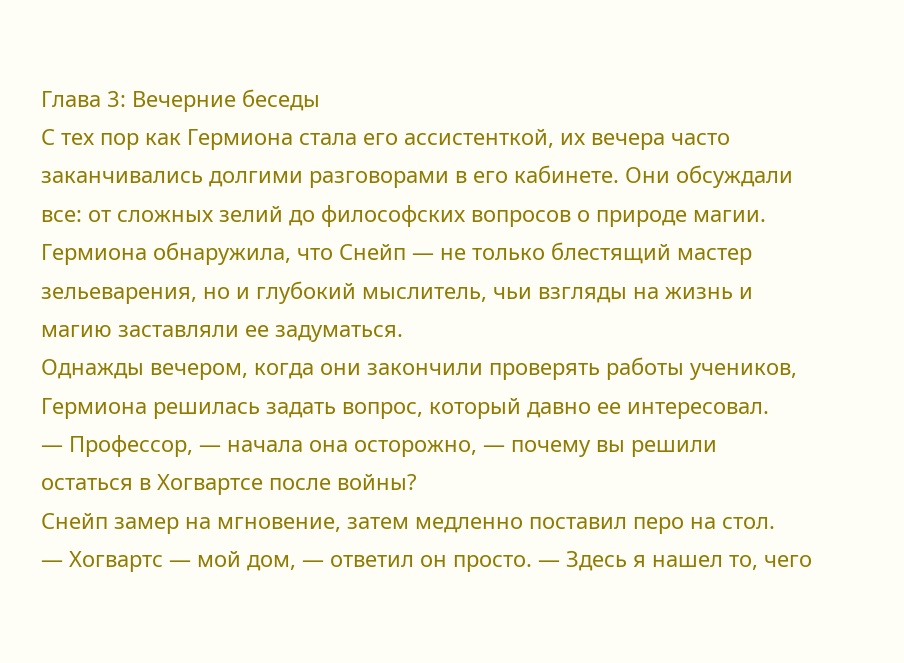Глава 3: Вечерние беседы
С тех пор как Гермиона стала его ассистенткой, их вечера часто заканчивались долгими разговорами в его кабинете. Они обсуждали все: от сложных зелий до философских вопросов о природе магии. Гермиона обнаружила, что Снейп — не только блестящий мастер зельеварения, но и глубокий мыслитель, чьи взгляды на жизнь и магию заставляли ее задуматься.
Однажды вечером, когда они закончили проверять работы учеников, Гермиона решилась задать вопрос, который давно ее интересовал.
— Профессор, — начала она осторожно, — почему вы решили остаться в Хогвартсе после войны?
Снейп замер на мгновение, затем медленно поставил перо на стол.
— Хогвартс — мой дом, — ответил он просто. — Здесь я нашел то, чего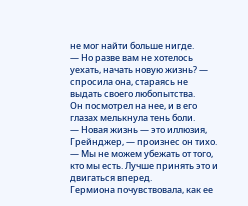не мог найти больше нигде.
— Но разве вам не хотелось уехать, начать новую жизнь? — спросила она, стараясь не выдать своего любопытства.
Он посмотрел на нее, и в его глазах мелькнула тень боли.
— Новая жизнь — это иллюзия, Грейнджер, — произнес он тихо. — Мы не можем убежать от того, кто мы есть. Лучше принять это и двигаться вперед.
Гермиона почувствовала, как ее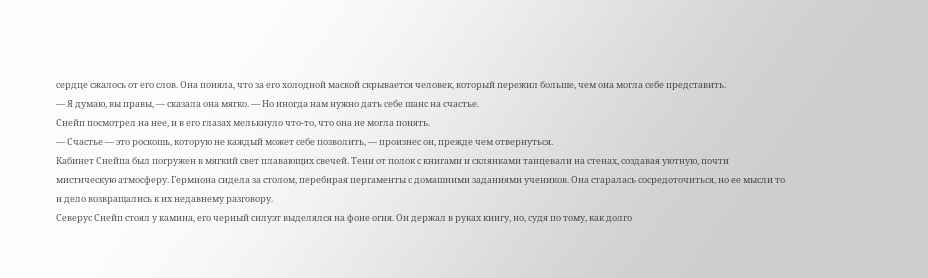сердце сжалось от его слов. Она поняла, что за его холодной маской скрывается человек, который пережил больше, чем она могла себе представить.
— Я думаю, вы правы, — сказала она мягко. — Но иногда нам нужно дать себе шанс на счастье.
Снейп посмотрел на нее, и в его глазах мелькнуло что-то, что она не могла понять.
— Счастье — это роскошь, которую не каждый может себе позволить, — произнес он, прежде чем отвернуться.
Кабинет Снейпа был погружен в мягкий свет плавающих свечей. Тени от полок с книгами и склянками танцевали на стенах, создавая уютную, почти мистическую атмосферу. Гермиона сидела за столом, перебирая пергаменты с домашними заданиями учеников. Она старалась сосредоточиться, но ее мысли то и дело возвращались к их недавнему разговору.
Северус Снейп стоял у камина, его черный силуэт выделялся на фоне огня. Он держал в руках книгу, но, судя по тому, как долго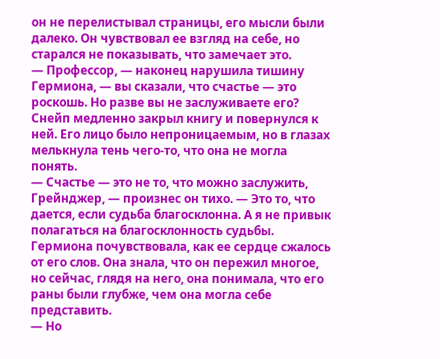он не перелистывал страницы, его мысли были далеко. Он чувствовал ее взгляд на себе, но старался не показывать, что замечает это.
— Профессор, — наконец нарушила тишину Гермиона, — вы сказали, что счастье — это роскошь. Но разве вы не заслуживаете его?
Снейп медленно закрыл книгу и повернулся к ней. Его лицо было непроницаемым, но в глазах мелькнула тень чего-то, что она не могла понять.
— Счастье — это не то, что можно заслужить, Грейнджер, — произнес он тихо. — Это то, что дается, если судьба благосклонна. А я не привык полагаться на благосклонность судьбы.
Гермиона почувствовала, как ее сердце сжалось от его слов. Она знала, что он пережил многое, но сейчас, глядя на него, она понимала, что его раны были глубже, чем она могла себе представить.
— Но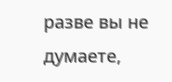разве вы не думаете,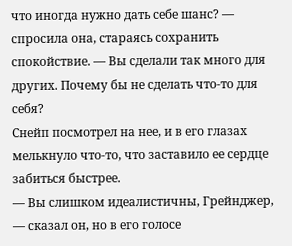что иногда нужно дать себе шанс? — спросила она, стараясь сохранить спокойствие. — Вы сделали так много для других. Почему бы не сделать что-то для себя?
Снейп посмотрел на нее, и в его глазах мелькнуло что-то, что заставило ее сердце забиться быстрее.
— Вы слишком идеалистичны, Грейнджер, — сказал он, но в его голосе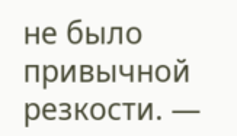не было привычной резкости. —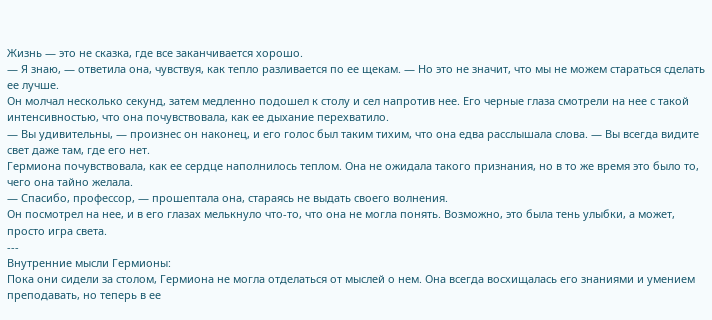Жизнь — это не сказка, где все заканчивается хорошо.
— Я знаю, — ответила она, чувствуя, как тепло разливается по ее щекам. — Но это не значит, что мы не можем стараться сделать ее лучше.
Он молчал несколько секунд, затем медленно подошел к столу и сел напротив нее. Его черные глаза смотрели на нее с такой интенсивностью, что она почувствовала, как ее дыхание перехватило.
— Вы удивительны, — произнес он наконец, и его голос был таким тихим, что она едва расслышала слова. — Вы всегда видите свет даже там, где его нет.
Гермиона почувствовала, как ее сердце наполнилось теплом. Она не ожидала такого признания, но в то же время это было то, чего она тайно желала.
— Спасибо, профессор, — прошептала она, стараясь не выдать своего волнения.
Он посмотрел на нее, и в его глазах мелькнуло что-то, что она не могла понять. Возможно, это была тень улыбки, а может, просто игра света.
---
Внутренние мысли Гермионы:
Пока они сидели за столом, Гермиона не могла отделаться от мыслей о нем. Она всегда восхищалась его знаниями и умением преподавать, но теперь в ее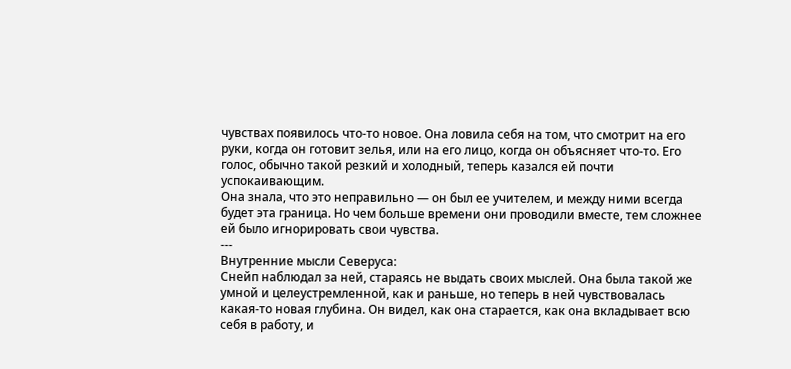чувствах появилось что-то новое. Она ловила себя на том, что смотрит на его руки, когда он готовит зелья, или на его лицо, когда он объясняет что-то. Его голос, обычно такой резкий и холодный, теперь казался ей почти успокаивающим.
Она знала, что это неправильно — он был ее учителем, и между ними всегда будет эта граница. Но чем больше времени они проводили вместе, тем сложнее ей было игнорировать свои чувства.
---
Внутренние мысли Северуса:
Снейп наблюдал за ней, стараясь не выдать своих мыслей. Она была такой же умной и целеустремленной, как и раньше, но теперь в ней чувствовалась какая-то новая глубина. Он видел, как она старается, как она вкладывает всю себя в работу, и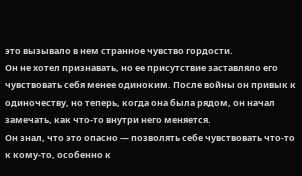это вызывало в нем странное чувство гордости.
Он не хотел признавать, но ее присутствие заставляло его чувствовать себя менее одиноким. После войны он привык к одиночеству, но теперь, когда она была рядом, он начал замечать, как что-то внутри него меняется.
Он знал, что это опасно — позволять себе чувствовать что-то к кому-то, особенно к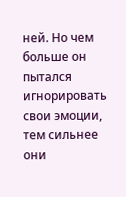ней. Но чем больше он пытался игнорировать свои эмоции, тем сильнее они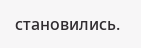становились.